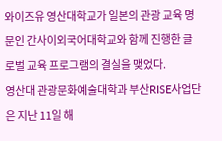와이즈유 영산대학교가 일본의 관광 교육 명문인 간사이외국어대학교와 함께 진행한 글로벌 교육 프로그램의 결실을 맺었다.
영산대 관광문화예술대학과 부산RISE사업단은 지난 11일 해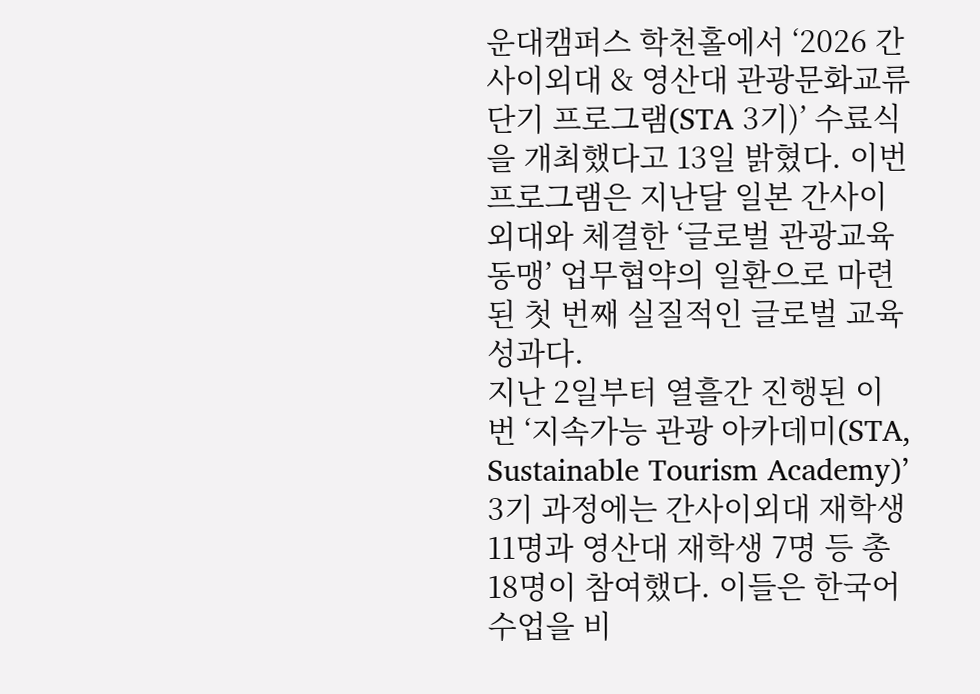운대캠퍼스 학천홀에서 ‘2026 간사이외대 & 영산대 관광문화교류 단기 프로그램(STA 3기)’ 수료식을 개최했다고 13일 밝혔다. 이번 프로그램은 지난달 일본 간사이외대와 체결한 ‘글로벌 관광교육동맹’ 업무협약의 일환으로 마련된 첫 번째 실질적인 글로벌 교육 성과다.
지난 2일부터 열흘간 진행된 이번 ‘지속가능 관광 아카데미(STA, Sustainable Tourism Academy)’ 3기 과정에는 간사이외대 재학생 11명과 영산대 재학생 7명 등 총 18명이 참여했다. 이들은 한국어 수업을 비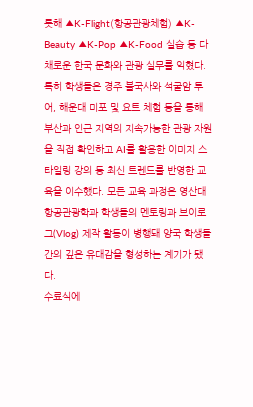롯해 ▲K-Flight(항공관광체험) ▲K-Beauty ▲K-Pop ▲K-Food 실습 등 다채로운 한국 문화와 관광 실무를 익혔다.
특히 학생들은 경주 불국사와 석굴암 투어, 해운대 미포 및 요트 체험 등을 통해 부산과 인근 지역의 지속가능한 관광 자원을 직접 확인하고 AI를 활용한 이미지 스타일링 강의 등 최신 트렌드를 반영한 교육을 이수했다. 모든 교육 과정은 영산대 항공관광학과 학생들의 멘토링과 브이로그(Vlog) 제작 활동이 병행돼 양국 학생들 간의 깊은 유대감을 형성하는 계기가 됐다.
수료식에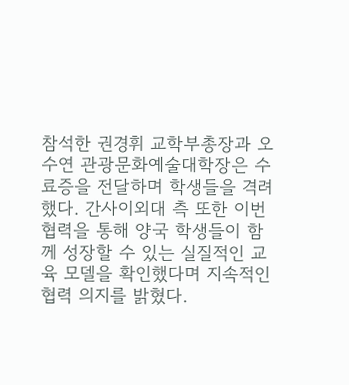참석한 권경휘 교학부총장과 오수연 관광문화예술대학장은 수료증을 전달하며 학생들을 격려했다. 간사이외대 측 또한 이번 협력을 통해 양국 학생들이 함께 성장할 수 있는 실질적인 교육 모델을 확인했다며 지속적인 협력 의지를 밝혔다.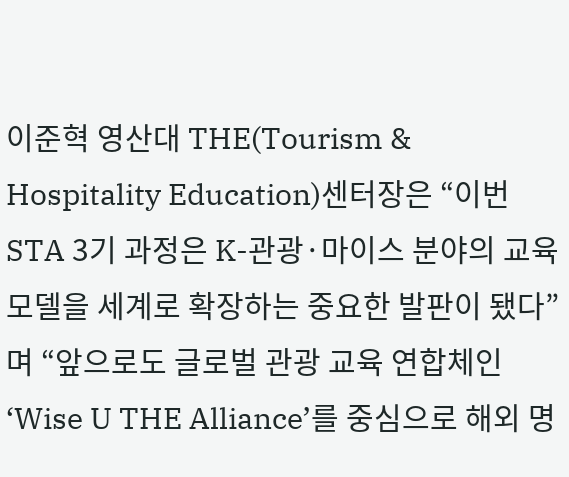이준혁 영산대 THE(Tourism & Hospitality Education)센터장은 “이번 STA 3기 과정은 K-관광·마이스 분야의 교육 모델을 세계로 확장하는 중요한 발판이 됐다”며 “앞으로도 글로벌 관광 교육 연합체인 ‘Wise U THE Alliance’를 중심으로 해외 명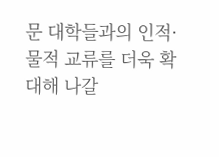문 대학들과의 인적·물적 교류를 더욱 확대해 나갈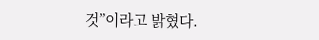것”이라고 밝혔다.